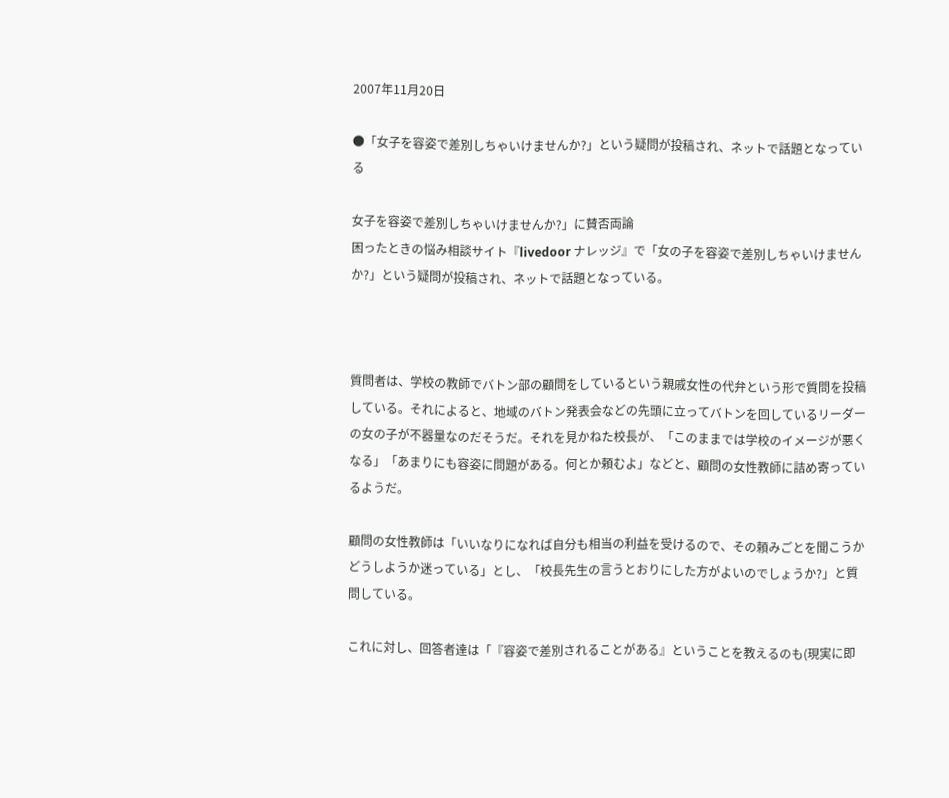2007年11月20日

●「女子を容姿で差別しちゃいけませんか?」という疑問が投稿され、ネットで話題となっている

女子を容姿で差別しちゃいけませんか?」に賛否両論
困ったときの悩み相談サイト『livedoor ナレッジ』で「女の子を容姿で差別しちゃいけませんか?」という疑問が投稿され、ネットで話題となっている。



質問者は、学校の教師でバトン部の顧問をしているという親戚女性の代弁という形で質問を投稿している。それによると、地域のバトン発表会などの先頭に立ってバトンを回しているリーダーの女の子が不器量なのだそうだ。それを見かねた校長が、「このままでは学校のイメージが悪くなる」「あまりにも容姿に問題がある。何とか頼むよ」などと、顧問の女性教師に詰め寄っているようだ。

顧問の女性教師は「いいなりになれば自分も相当の利益を受けるので、その頼みごとを聞こうかどうしようか迷っている」とし、「校長先生の言うとおりにした方がよいのでしょうか?」と質問している。

これに対し、回答者達は「『容姿で差別されることがある』ということを教えるのも(現実に即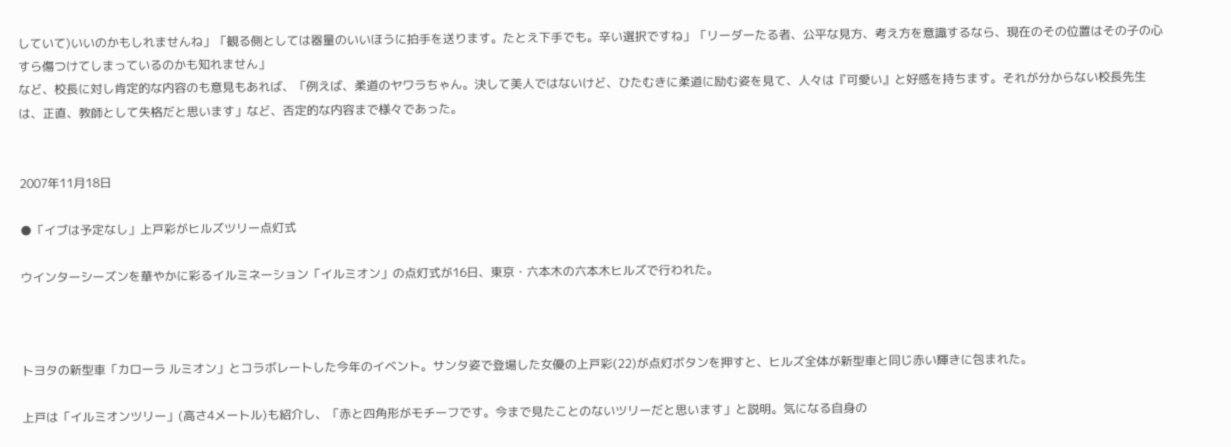していて)いいのかもしれませんね」「観る側としては器量のいいほうに拍手を送ります。たとえ下手でも。辛い選択ですね」「リーダーたる者、公平な見方、考え方を意識するなら、現在のその位置はその子の心すら傷つけてしまっているのかも知れません」
など、校長に対し肯定的な内容のも意見もあれば、「例えば、柔道のヤワラちゃん。決して美人ではないけど、ひたむきに柔道に励む姿を見て、人々は『可愛い』と好感を持ちます。それが分からない校長先生は、正直、教師として失格だと思います」など、否定的な内容まで様々であった。


2007年11月18日

●「イブは予定なし」上戸彩がヒルズツリー点灯式

ウインターシーズンを華やかに彩るイルミネーション「イルミオン」の点灯式が16日、東京・六本木の六本木ヒルズで行われた。



トヨタの新型車「カローラ ルミオン」とコラボレートした今年のイベント。サンタ姿で登場した女優の上戸彩(22)が点灯ボタンを押すと、ヒルズ全体が新型車と同じ赤い輝きに包まれた。

上戸は「イルミオンツリー」(高さ4メートル)も紹介し、「赤と四角形がモチーフです。今まで見たことのないツリーだと思います」と説明。気になる自身の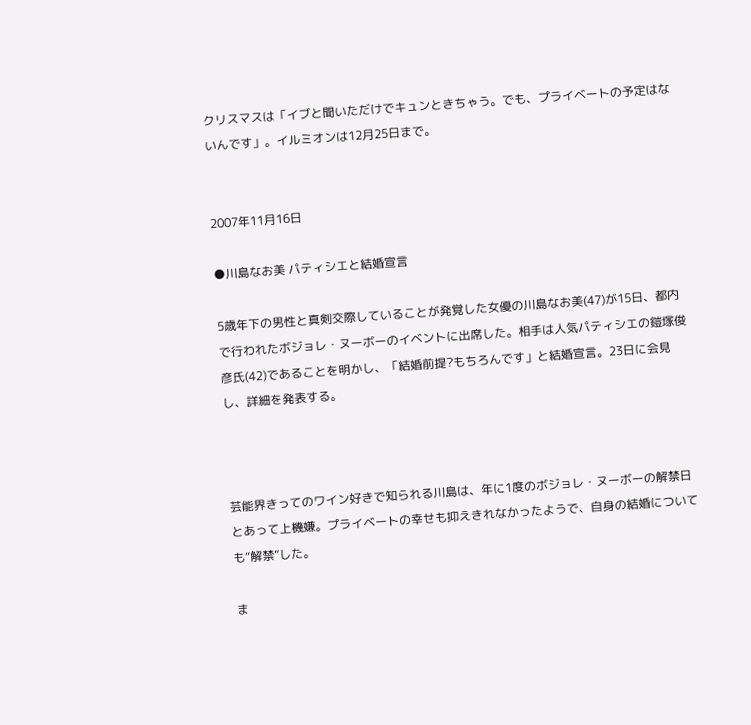クリスマスは「イブと聞いただけでキュンときちゃう。でも、プライベートの予定はないんです」。イルミオンは12月25日まで。


2007年11月16日

●川島なお美 パティシエと結婚宣言

5歳年下の男性と真剣交際していることが発覚した女優の川島なお美(47)が15日、都内で行われたボジョレ・ヌーボーのイベントに出席した。相手は人気パティシエの鎧塚俊彦氏(42)であることを明かし、「結婚前提?もちろんです」と結婚宣言。23日に会見し、詳細を発表する。



芸能界きってのワイン好きで知られる川島は、年に1度のボジョレ・ヌーボーの解禁日とあって上機嫌。プライベートの幸せも抑えきれなかったようで、自身の結婚についても“解禁”した。

ま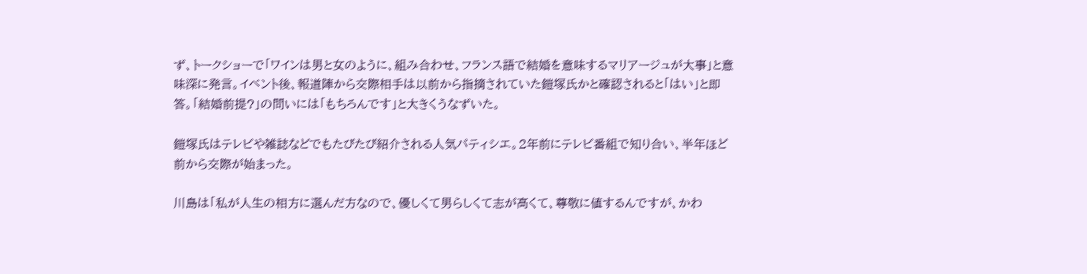ず、トークショーで「ワインは男と女のように、組み合わせ、フランス語で結婚を意味するマリアージュが大事」と意味深に発言。イベント後、報道陣から交際相手は以前から指摘されていた鎧塚氏かと確認されると「はい」と即答。「結婚前提?」の問いには「もちろんです」と大きくうなずいた。

鎧塚氏はテレビや雑誌などでもたびたび紹介される人気パティシエ。2年前にテレビ番組で知り合い、半年ほど前から交際が始まった。

川島は「私が人生の相方に選んだ方なので、優しくて男らしくて志が高くて、尊敬に値するんですが、かわ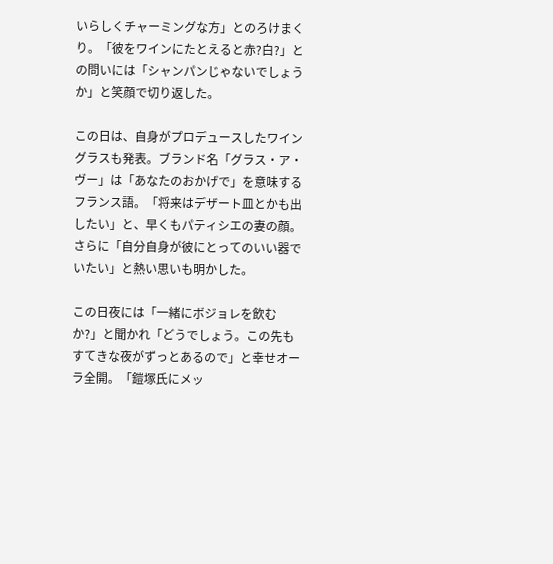いらしくチャーミングな方」とのろけまくり。「彼をワインにたとえると赤?白?」との問いには「シャンパンじゃないでしょうか」と笑顔で切り返した。

この日は、自身がプロデュースしたワイングラスも発表。ブランド名「グラス・ア・ヴー」は「あなたのおかげで」を意味するフランス語。「将来はデザート皿とかも出したい」と、早くもパティシエの妻の顔。さらに「自分自身が彼にとってのいい器でいたい」と熱い思いも明かした。

この日夜には「一緒にボジョレを飲むか?」と聞かれ「どうでしょう。この先もすてきな夜がずっとあるので」と幸せオーラ全開。「鎧塚氏にメッ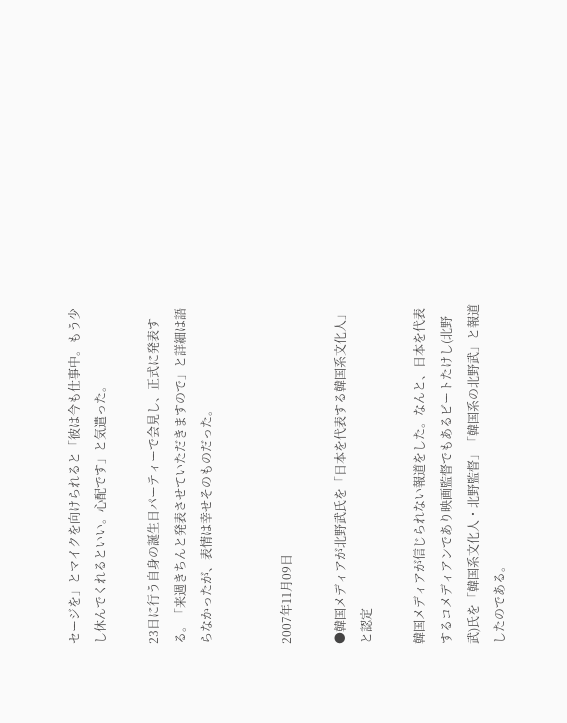セージを」とマイクを向けられると「彼は今も仕事中。もう少し休んでくれるといい。心配です」と気遣った。

23日に行う自身の誕生日パーティーで会見し、正式に発表する。「来週きちんと発表させていただきますので」と詳細は語らなかったが、表情は幸せそのものだった。


2007年11月09日

●韓国メディアが北野武氏を「日本を代表する韓国系文化人」と認定

韓国メディアが信じられない報道をした。なんと、日本を代表するコメディアンであり映画監督でもあるビートたけし(北野武)氏を「韓国系文化人・北野監督」「韓国系の北野武」と報道したのである。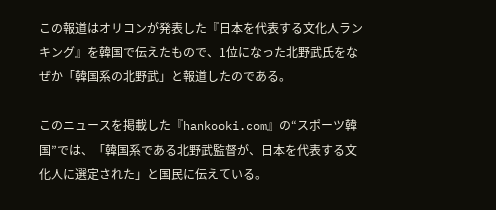この報道はオリコンが発表した『日本を代表する文化人ランキング』を韓国で伝えたもので、1位になった北野武氏をなぜか「韓国系の北野武」と報道したのである。

このニュースを掲載した『hankooki.com』の“スポーツ韓国”では、「韓国系である北野武監督が、日本を代表する文化人に選定された」と国民に伝えている。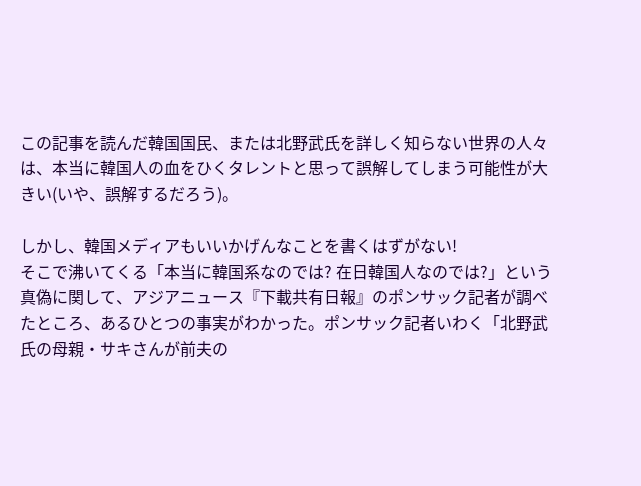この記事を読んだ韓国国民、または北野武氏を詳しく知らない世界の人々は、本当に韓国人の血をひくタレントと思って誤解してしまう可能性が大きい(いや、誤解するだろう)。

しかし、韓国メディアもいいかげんなことを書くはずがない!
そこで沸いてくる「本当に韓国系なのでは? 在日韓国人なのでは?」という真偽に関して、アジアニュース『下載共有日報』のポンサック記者が調べたところ、あるひとつの事実がわかった。ポンサック記者いわく「北野武氏の母親・サキさんが前夫の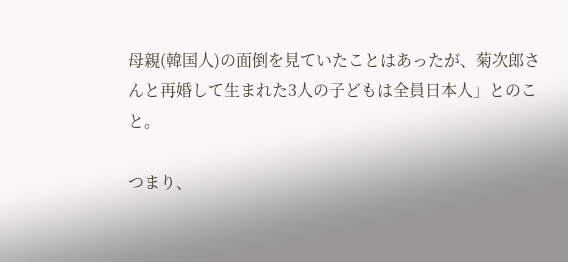母親(韓国人)の面倒を見ていたことはあったが、菊次郎さんと再婚して生まれた3人の子どもは全員日本人」とのこと。

つまり、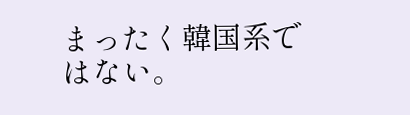まったく韓国系ではない。